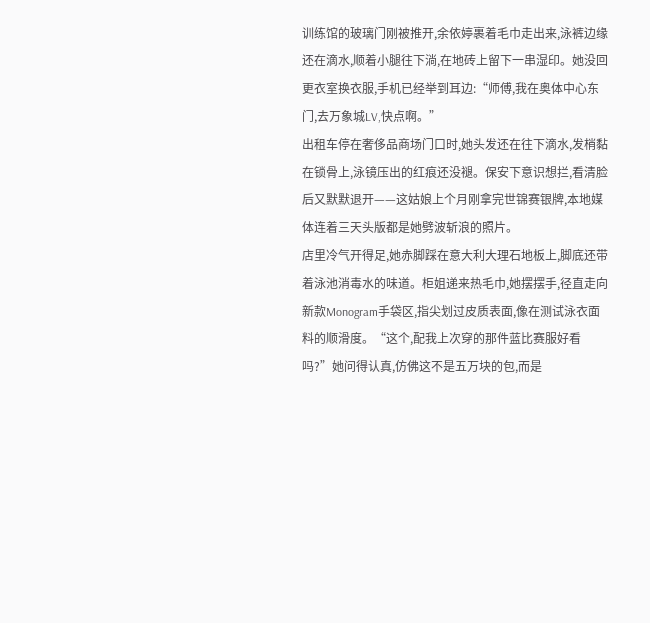训练馆的玻璃门刚被推开,余依婷裹着毛巾走出来,泳裤边缘还在滴水,顺着小腿往下淌,在地砖上留下一串湿印。她没回更衣室换衣服,手机已经举到耳边:“师傅,我在奥体中心东门,去万象城LV,快点啊。”
出租车停在奢侈品商场门口时,她头发还在往下滴水,发梢黏在锁骨上,泳镜压出的红痕还没褪。保安下意识想拦,看清脸后又默默退开——这姑娘上个月刚拿完世锦赛银牌,本地媒体连着三天头版都是她劈波斩浪的照片。
店里冷气开得足,她赤脚踩在意大利大理石地板上,脚底还带着泳池消毒水的味道。柜姐递来热毛巾,她摆摆手,径直走向新款Monogram手袋区,指尖划过皮质表面,像在测试泳衣面料的顺滑度。“这个,配我上次穿的那件蓝比赛服好看吗?”她问得认真,仿佛这不是五万块的包,而是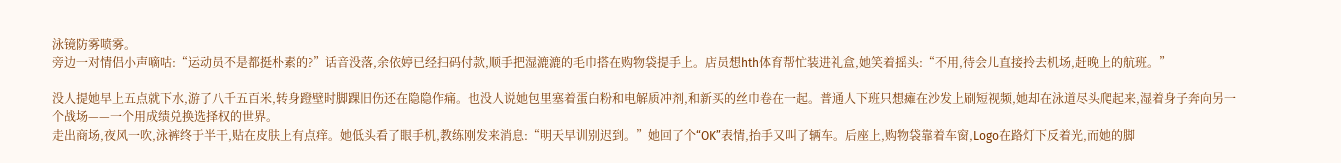泳镜防雾喷雾。
旁边一对情侣小声嘀咕:“运动员不是都挺朴素的?”话音没落,余依婷已经扫码付款,顺手把湿漉漉的毛巾搭在购物袋提手上。店员想hth体育帮忙装进礼盒,她笑着摇头:“不用,待会儿直接拎去机场,赶晚上的航班。”

没人提她早上五点就下水,游了八千五百米,转身蹬壁时脚踝旧伤还在隐隐作痛。也没人说她包里塞着蛋白粉和电解质冲剂,和新买的丝巾卷在一起。普通人下班只想瘫在沙发上刷短视频,她却在泳道尽头爬起来,湿着身子奔向另一个战场——一个用成绩兑换选择权的世界。
走出商场,夜风一吹,泳裤终于半干,贴在皮肤上有点痒。她低头看了眼手机,教练刚发来消息:“明天早训别迟到。”她回了个“OK”表情,抬手又叫了辆车。后座上,购物袋靠着车窗,Logo在路灯下反着光,而她的脚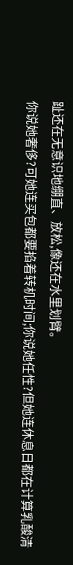趾还在无意识地绷直、放松,像还在水里划臂。
你说她奢侈?可她连买包都要掐着转机时间;你说她任性?但她连休息日都在计算乳酸清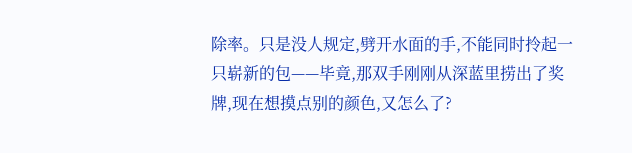除率。只是没人规定,劈开水面的手,不能同时拎起一只崭新的包——毕竟,那双手刚刚从深蓝里捞出了奖牌,现在想摸点别的颜色,又怎么了?